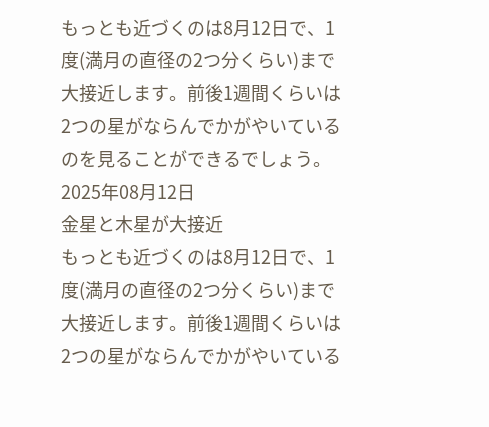もっとも近づくのは8月12日で、1度(満月の直径の2つ分くらい)まで大接近します。前後1週間くらいは2つの星がならんでかがやいているのを見ることができるでしょう。
2025年08月12日
金星と木星が大接近
もっとも近づくのは8月12日で、1度(満月の直径の2つ分くらい)まで大接近します。前後1週間くらいは2つの星がならんでかがやいている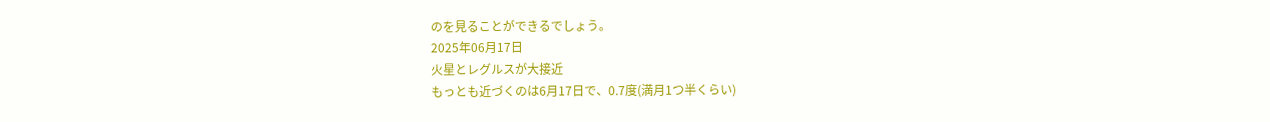のを見ることができるでしょう。
2025年06月17日
火星とレグルスが大接近
もっとも近づくのは6月17日で、0.7度(満月1つ半くらい)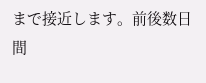まで接近します。前後数日間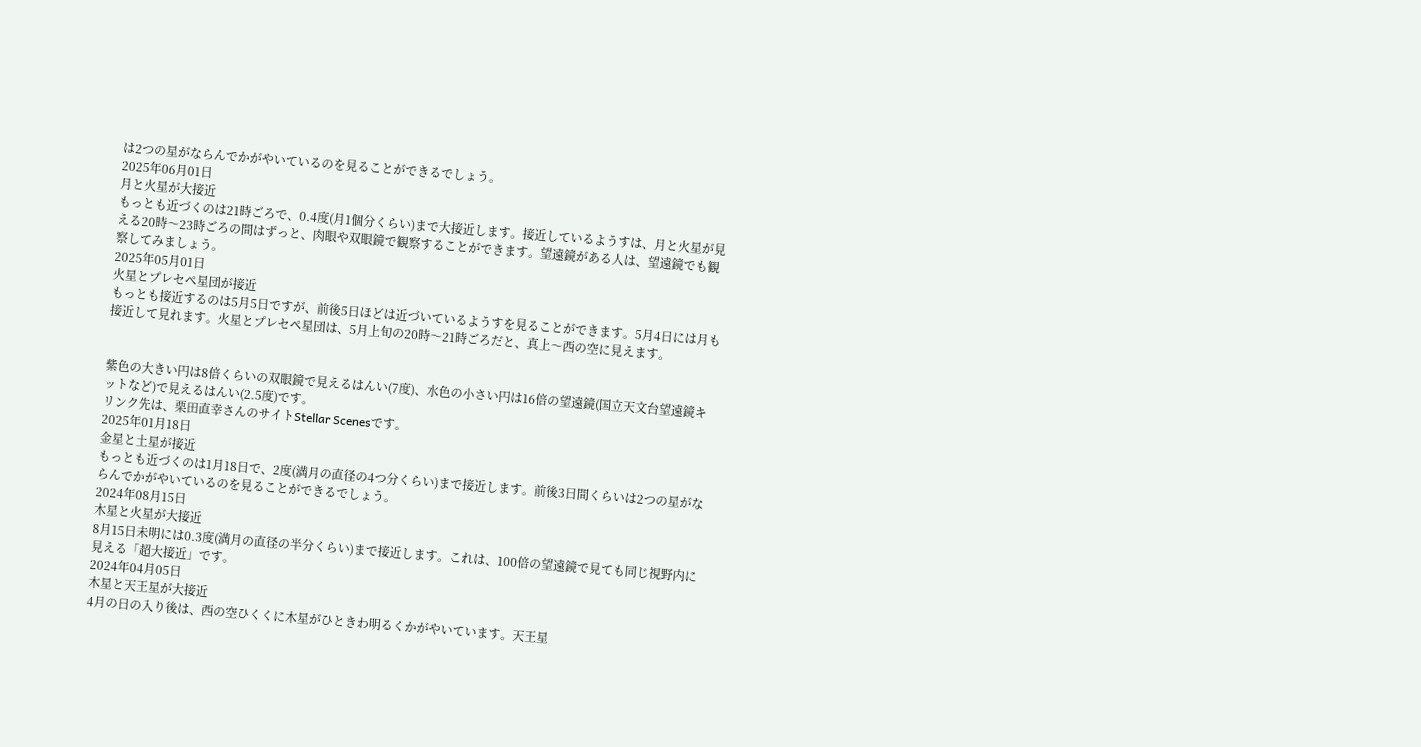は2つの星がならんでかがやいているのを見ることができるでしょう。
2025年06月01日
月と火星が大接近
もっとも近づくのは21時ごろで、0.4度(月1個分くらい)まで大接近します。接近しているようすは、月と火星が見える20時〜23時ごろの間はずっと、肉眼や双眼鏡で観察することができます。望遠鏡がある人は、望遠鏡でも観察してみましょう。
2025年05月01日
火星とプレセペ星団が接近
もっとも接近するのは5月5日ですが、前後5日ほどは近づいているようすを見ることができます。5月4日には月も接近して見れます。火星とプレセペ星団は、5月上旬の20時〜21時ごろだと、真上〜西の空に見えます。


紫色の大きい円は8倍くらいの双眼鏡で見えるはんい(7度)、水色の小さい円は16倍の望遠鏡(国立天文台望遠鏡キットなど)で見えるはんい(2.5度)です。
リンク先は、栗田直幸さんのサイトStellar Scenesです。
2025年01月18日
金星と土星が接近
もっとも近づくのは1月18日で、2度(満月の直径の4つ分くらい)まで接近します。前後3日間くらいは2つの星がならんでかがやいているのを見ることができるでしょう。
2024年08月15日
木星と火星が大接近
8月15日未明には0.3度(満月の直径の半分くらい)まで接近します。これは、100倍の望遠鏡で見ても同じ視野内に見える「超大接近」です。
2024年04月05日
木星と天王星が大接近
4月の日の入り後は、西の空ひくくに木星がひときわ明るくかがやいています。天王星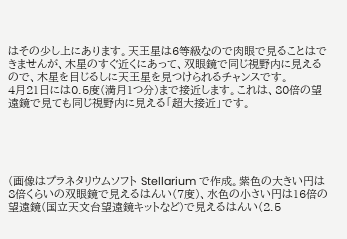はその少し上にあります。天王星は6等級なので肉眼で見ることはできませんが、木星のすぐ近くにあって、双眼鏡で同じ視野内に見えるので、木星を目じるしに天王星を見つけられるチャンスです。
4月21日には0.5度(満月1つ分)まで接近します。これは、80倍の望遠鏡で見ても同じ視野内に見える「超大接近」です。





(画像はプラネタリウムソフト Stellarium で作成。紫色の大きい円は8倍くらいの双眼鏡で見えるはんい(7度)、水色の小さい円は16倍の望遠鏡(国立天文台望遠鏡キットなど)で見えるはんい(2.5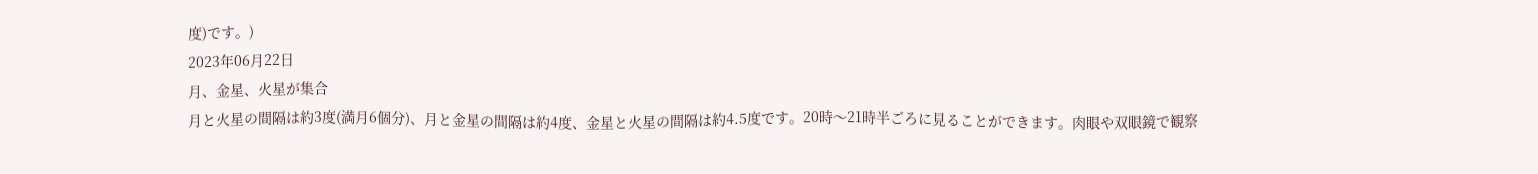度)です。)
2023年06月22日
月、金星、火星が集合
月と火星の間隔は約3度(満月6個分)、月と金星の間隔は約4度、金星と火星の間隔は約4.5度です。20時〜21時半ごろに見ることができます。肉眼や双眼鏡で観察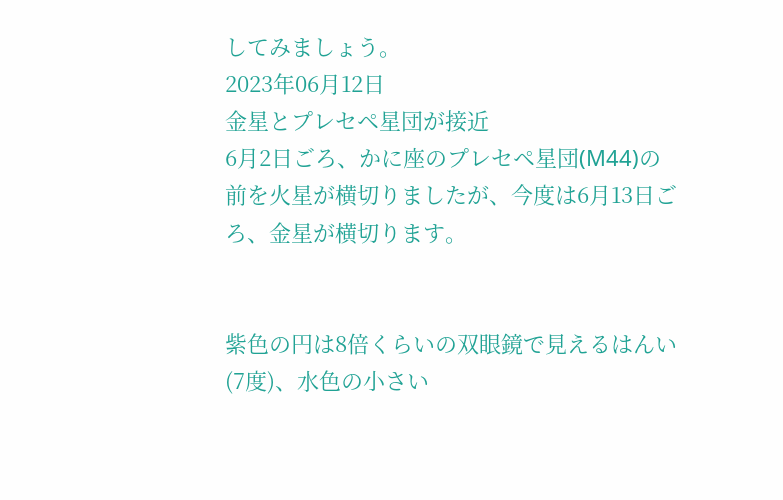してみましょう。
2023年06月12日
金星とプレセペ星団が接近
6月2日ごろ、かに座のプレセペ星団(M44)の前を火星が横切りましたが、今度は6月13日ごろ、金星が横切ります。


紫色の円は8倍くらいの双眼鏡で見えるはんい(7度)、水色の小さい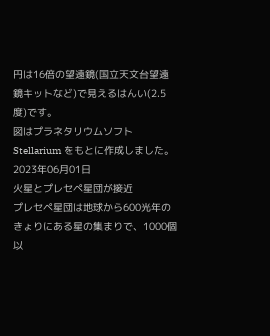円は16倍の望遠鏡(国立天文台望遠鏡キットなど)で見えるはんい(2.5度)です。
図はプラネタリウムソフト Stellarium をもとに作成しました。
2023年06月01日
火星とプレセペ星団が接近
プレセペ星団は地球から600光年のきょりにある星の集まりで、1000個以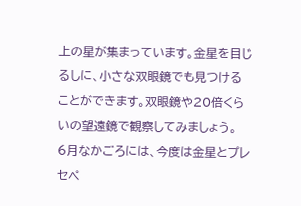上の星が集まっています。金星を目じるしに、小さな双眼鏡でも見つけることができます。双眼鏡や20倍くらいの望遠鏡で観察してみましょう。
6月なかごろには、今度は金星とプレセペ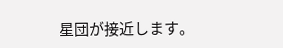星団が接近します。